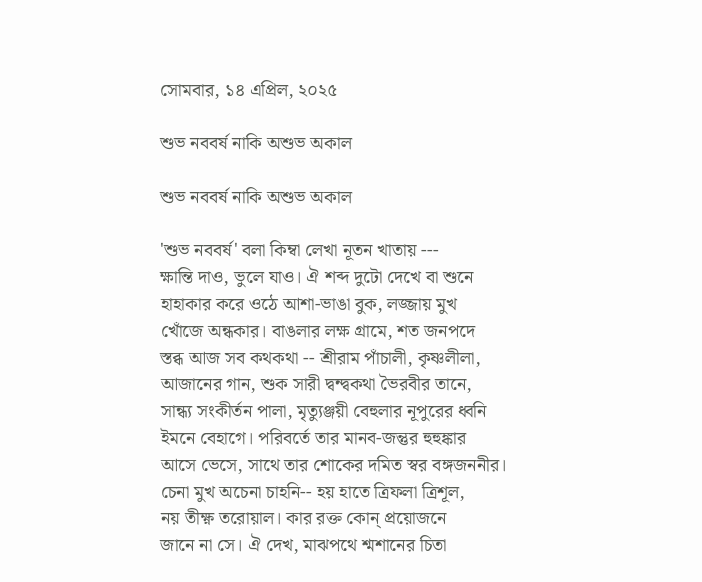সোমবার, ১৪ এপ্রিল, ২০২৫

শুভ নববর্ষ নাকি অশুভ অকাল

শুভ নববর্ষ নাকি অশুভ অকাল

'শুভ নববর্ষ' বলা কিম্বা লেখা নূতন খাতায় ---
ক্ষান্তি দাও, ভুলে যাও। ঐ শব্দ দুটো দেখে বা শুনে
হাহাকার করে ওঠে আশা-ভাঙা বুক, লজ্জায় মুখ
খোঁজে অন্ধকার। বাঙলার লক্ষ গ্রামে, শত জনপদে
স্তব্ধ আজ সব‌ কথকথা -- শ্রীরাম পাঁচালী, কৃষ্ণলীলা,
আজানের গান, শুক সারী দ্বন্দ্বকথা ভৈরবীর তানে,
সান্ধ্য সংকীর্তন পালা, মৃত্যুঞ্জয়ী বেহুলার নূপুরের ধ্বনি
ইমনে বেহাগে। পরিবর্তে তার মানব-জন্তুর হুহুঙ্কার
আসে ভেসে, সাথে তার শোকের দমিত স্বর বঙ্গজননীর।
চেনা মুখ অচেনা চাহনি-- হয় হাতে ত্রিফলা ত্রিশূল,
নয় তীক্ষ্ণ তরোয়াল। কার রক্ত কোন্‌ প্রয়োজনে
জানে না সে। ঐ দেখ, মাঝপথে শ্মশানের চিতা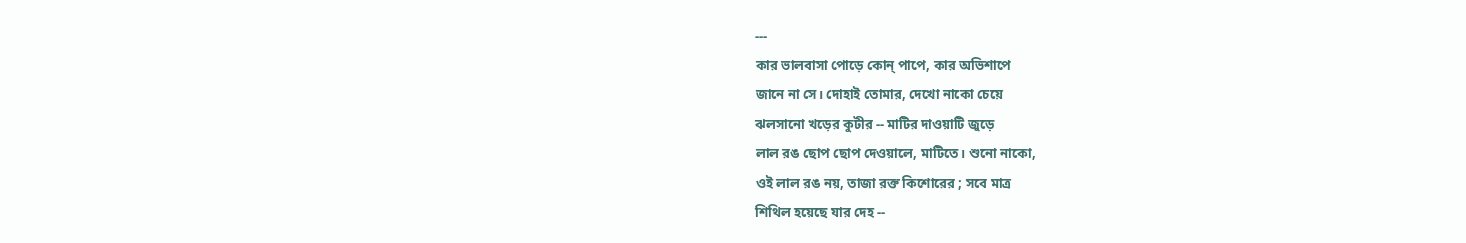---
কার ভালবাসা পোড়ে কোন্ পাপে, কার অভিশাপে
জানে না সে। দোহাই তোমার, দেখো নাকো চেয়ে
ঝলসানো খড়ের কুটীর -- মাটির‌ দাওয়াটি জুড়ে
লাল রঙ ছোপ ছোপ দেওয়ালে, মাটিতে। শুনো নাকো,
ওই লাল রঙ নয়, তাজা রক্ত কিশোরের ; সবে মাত্র
শিথিল হয়েছে যার দেহ --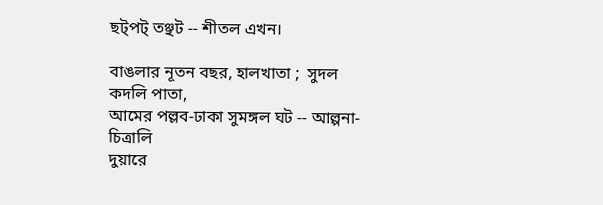ছট্পট্ তঞ্ছট -- শীতল এখন।

বাঙলার নূতন বছর, হালখাতা ;  সুদল কদলি পাতা,
আমের পল্লব-ঢাকা সুমঙ্গল ঘট -- আল্পনা-চিত্রালি
দুয়ারে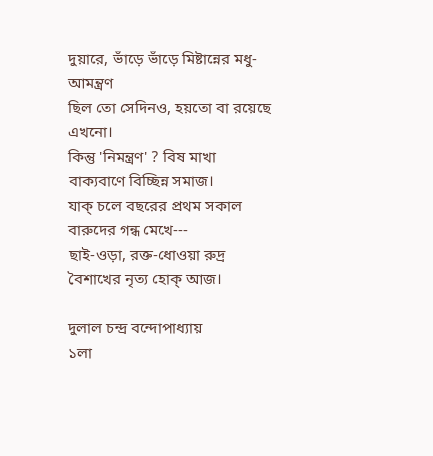দুয়ারে, ভাঁড়ে ভাঁড়ে মিষ্টান্নের মধু-আমন্ত্রণ
ছিল তো সেদিনও, হয়তো বা রয়েছে এখনো।
কিন্তু 'নিমন্ত্রণ' ? বিষ মাখা বাক্যবাণে বিচ্ছিন্ন সমাজ।
যাক্ চলে বছরের প্রথম সকাল বারুদের গন্ধ মেখে---
ছাই-ওড়া, রক্ত-ধোওয়া রুদ্র বৈশাখের নৃত্য হোক্‌ আজ।

দুলাল চন্দ্র বন্দোপাধ্যায়
১লা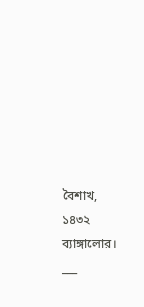বৈশাখ, ১৪৩২
ব্যাঙ্গালোর।
___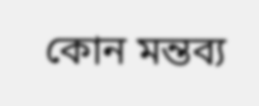কোন মন্তব্য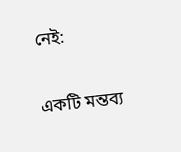নেই:

একটি মন্তব্য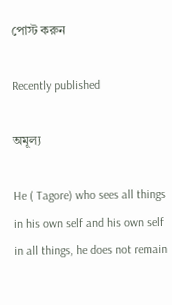পোস্ট করুন

Recently published

অমূল্য

He ( Tagore) who sees all things in his own self and his own self in all things, he does not remain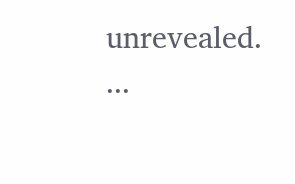unrevealed.                     ...